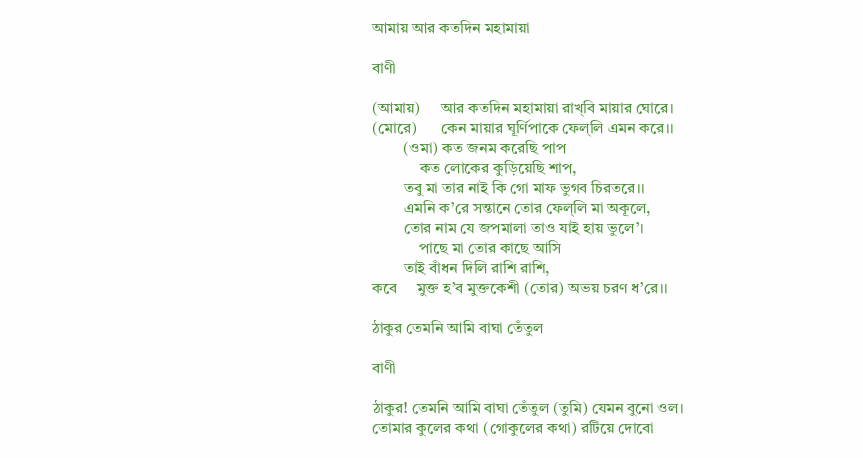আমায় আর কতদিন মহামায়া

বাণী

(আমায়)     আর কতদিন মহামায়া রাখ্‌বি মায়ার ঘোরে।
(মোরে)      কেন মায়ার ঘূর্ণিপাকে ফেল্‌লি এমন করে।।
        (ওমা) কত জনম করেছি পাপ
            কত লোকের কুড়িয়েছি শাপ,
        তবু মা তার নাই কি গো মাফ ভুগব চিরতরে।।
        এমনি ক’রে সন্তানে তোর ফেল্‌লি মা অকূলে,
        তোর নাম যে জপমালা তাও যাই হায় ভুলে’।
            পাছে মা তোর কাছে আসি
        তাই বাঁধন দিলি রাশি রাশি,
কবে     মুক্ত হ’ব মুক্তকেশী (তোর) অভয় চরণ ধ’রে।।

ঠাকুর তেমনি আমি বাঘা তেঁতুল

বাণী

ঠাকুর! তেমনি আমি বাঘা তেঁতুল (তুমি) যেমন বুনো ওল।
তোমার কুলের কথা (গোকুলের কথা) রটিয়ে দোবো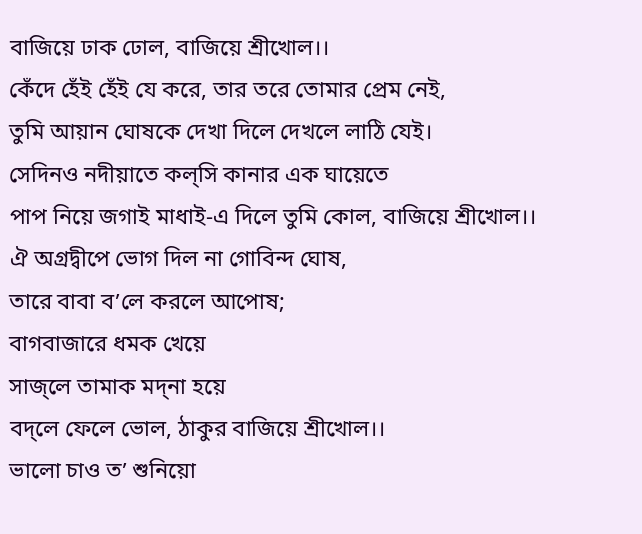বাজিয়ে ঢাক ঢোল, বাজিয়ে শ্রীখোল।।
কেঁদে হেঁই হেঁই যে করে, তার তরে তোমার প্রেম নেই,
তুমি আয়ান ঘোষকে দেখা দিলে দেখলে লাঠি যেই।
সেদিনও নদীয়াতে কল্‌সি কানার এক ঘায়েতে
পাপ নিয়ে জগাই মাধাই-এ দিলে তুমি কোল, বাজিয়ে শ্রীখোল।।
ঐ অগ্রদ্বীপে ভোগ দিল না গোবিন্দ ঘোষ,
তারে বাবা ব’লে করলে আপোষ;
বাগবাজারে ধমক খেয়ে
সাজ্‌লে তামাক মদ্‌না হয়ে
বদ্‌লে ফেলে ভোল, ঠাকুর বাজিয়ে শ্রীখোল।।
ভালো চাও ত’ শুনিয়ো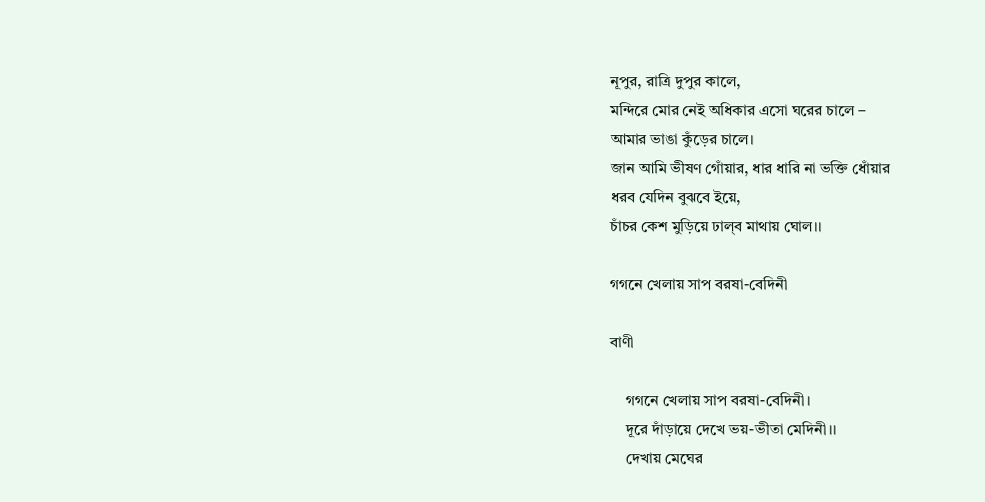নূপুর, রাত্রি দুপুর কালে,
মন্দিরে মোর নেই অধিকার এসো ঘরের চালে –
আমার ভাঙা কুঁড়ের চালে।
জান আমি ভীষণ গোঁয়ার, ধার ধারি না ভক্তি ধোঁয়ার
ধরব যেদিন বুঝবে ইয়ে,
চাঁচর কেশ মুড়িয়ে ঢাল্‌ব মাথায় ঘোল।।

গগনে খেলায় সাপ বরষা-বেদিনী

বাণী

    গগনে খেলায় সাপ বরষা-বেদিনী।
    দূরে দাঁড়ায়ে দেখে ভয়-ভীতা মেদিনী।।
    দেখায় মেঘের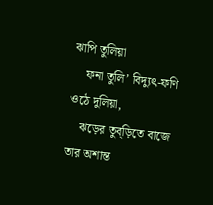ঝাপি তুলিয়া
    ফনা তুলি’ বিদ্যুৎ-ফণি ওঠে দুলিয়া,
    ঝড়ের তুব্‌ড়িতে বাজে তার অশান্ত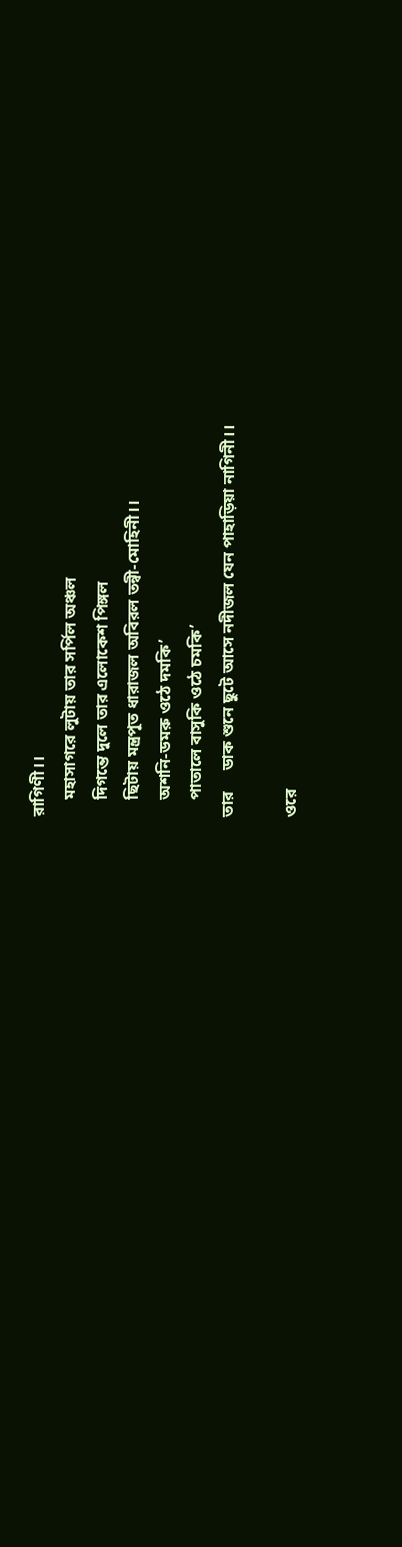রাগিণী।।
    মহাসাগরে লুটায় তার সর্পিল অঞ্চল
    দিগন্তে দুলে তার এলোকেশ পিঙ্গল
    ছিটায় মন্ত্রপূত ধারাজল অবিরল তন্বী-মোহিনী।।
    অশনি-ডমরু ওঠে দমকি’
    পাতালে বাসুকি ওঠে চমকি’
তার     ডাক শুনে ছুটে আসে নদীজল যেন পাহাড়িয়া নাগিনী।।

ওরে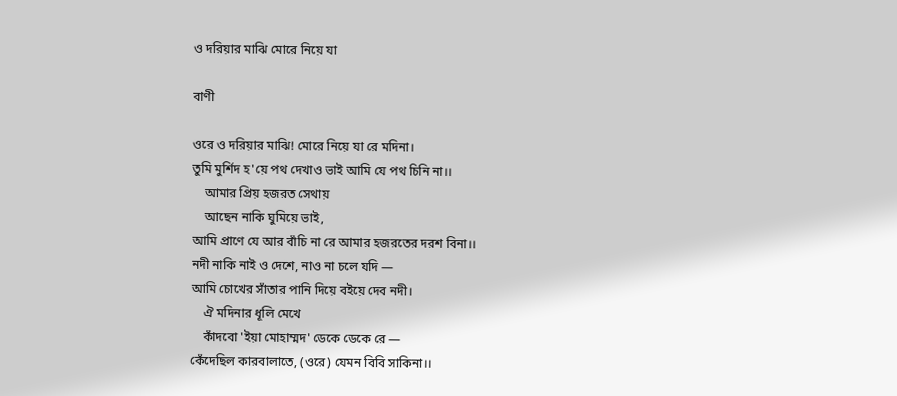ও দরিয়ার মাঝি মোরে নিয়ে যা

বাণী

ওরে ও দরিয়ার মাঝি! মোরে নিয়ে যা রে মদিনা।
তুমি মুর্শিদ হ'য়ে পথ দেখাও ভাই আমি যে পথ চিনি না।।
    আমার প্রিয় হজরত সেথায়
    আছেন নাকি ঘুমিয়ে ভাই,
আমি প্রাণে যে আর বাঁচি না রে আমার হজরতের দরশ বিনা।।
নদী নাকি নাই ও দেশে, নাও না চলে যদি —
আমি চোখের সাঁতার পানি দিয়ে বইয়ে দেব নদী।
    ঐ মদিনার ধূলি মেখে
    কাঁদবো 'ইয়া মোহাম্মদ' ডেকে ডেকে রে —
কেঁদেছিল কারবালাতে, (ওরে) যেমন বিবি সাকিনা।।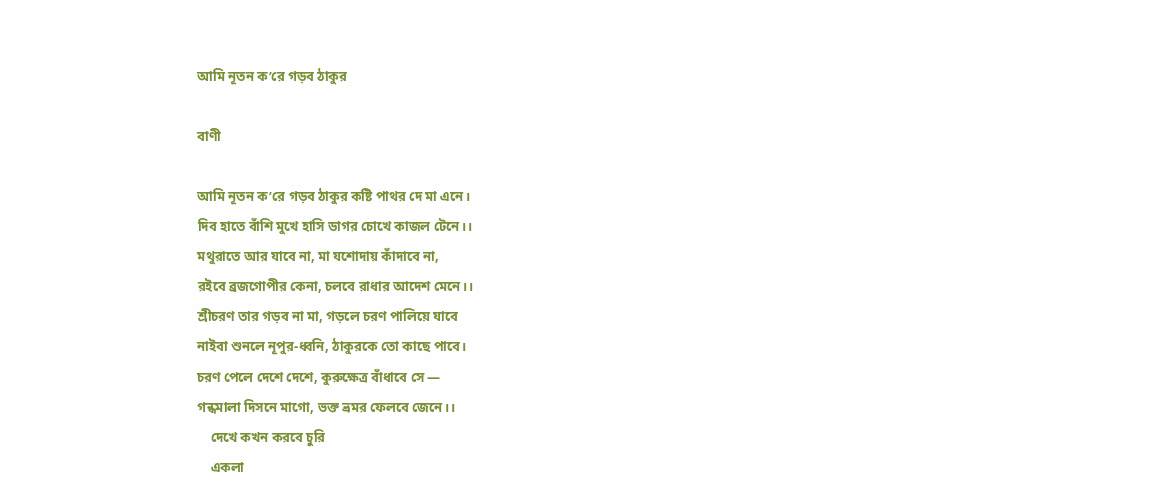আমি নূতন ক’রে গড়ব ঠাকুর

বাণী

আমি নূতন ক’রে গড়ব ঠাকুর কষ্টি পাথর দে মা এনে।
দিব হাতে বাঁশি মুখে হাসি ডাগর চোখে কাজল টেনে।।
মথুরাতে আর যাবে না, মা যশোদায় কাঁদাবে না,
রইবে ব্রজগোপীর কেনা, চলবে রাধার আদেশ মেনে।।
শ্রীচরণ তার গড়ব না মা, গড়লে চরণ পালিয়ে যাবে
নাইবা শুনলে নূপুর-ধ্বনি, ঠাকুরকে তো কাছে পাবে।
চরণ পেলে দেশে দেশে, কুরুক্ষেত্র বাঁধাবে সে —
গন্ধমালা দিসনে মাগো, ভক্ত ভ্রমর ফেলবে জেনে।।
    দেখে কখন করবে চুরি
    একলা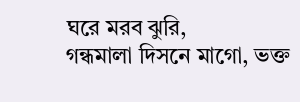ঘরে মরব ঝুরি,
গন্ধমালা দিসনে মাগো, ভক্ত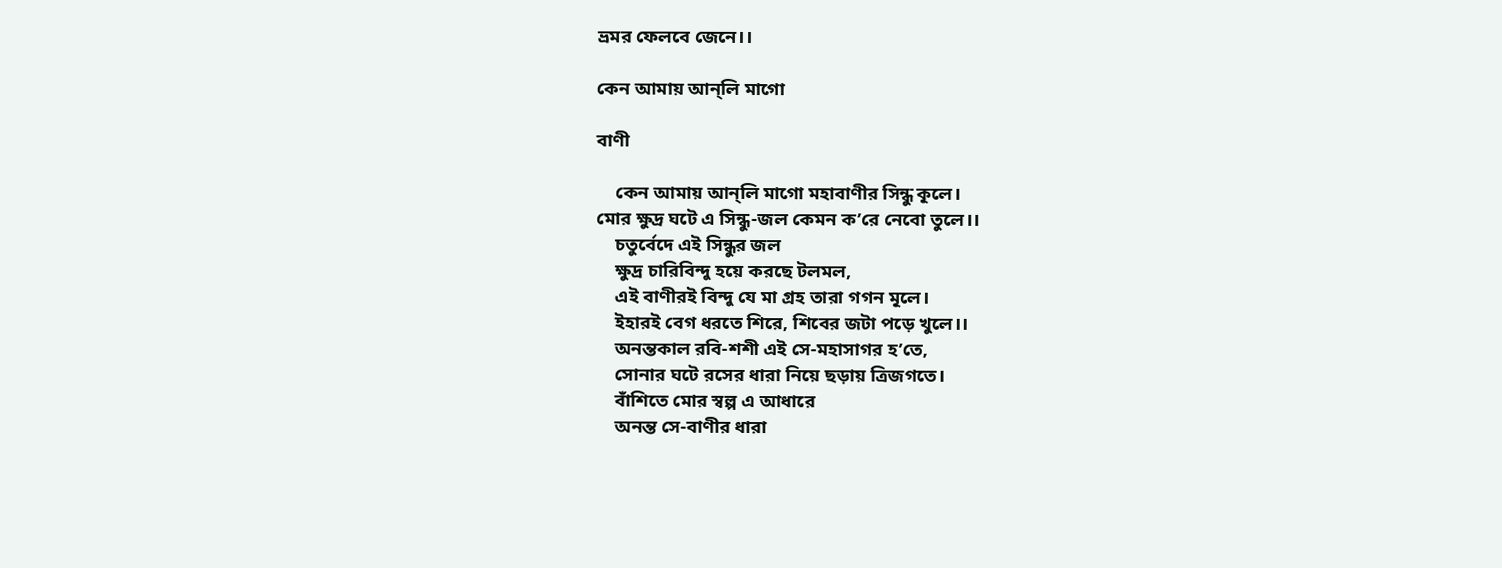ভ্রমর ফেলবে জেনে।।

কেন আমায় আন্‌লি মাগো

বাণী

    কেন আমায় আন্‌লি মাগো মহাবাণীর সিন্ধু কূলে।
মোর ক্ষুদ্র ঘটে এ সিন্ধু-জল কেমন ক’রে নেবো তুলে।।
    চতুর্বেদে এই সিন্ধুর জল
    ক্ষুদ্র চারিবিন্দু হয়ে করছে টলমল,
    এই বাণীরই বিন্দু যে মা গ্রহ তারা গগন মূলে।
    ইহারই বেগ ধরতে শিরে, শিবের জটা পড়ে খুলে।।
    অনন্তকাল রবি-শশী এই সে-মহাসাগর হ’তে,
    সোনার ঘটে রসের ধারা নিয়ে ছড়ায় ত্রিজগতে।
    বাঁশিতে মোর স্বল্প এ আধারে
    অনন্ত সে-বাণীর ধারা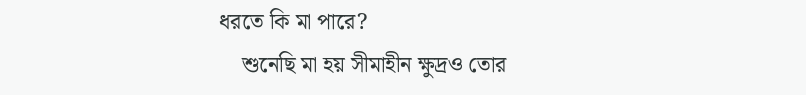ধরতে কি মা পারে?
    শুনেছি মা হয় সীমাহীন ক্ষুদ্রও তোর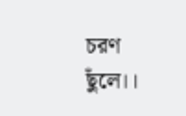চরণ ছুঁলে।।